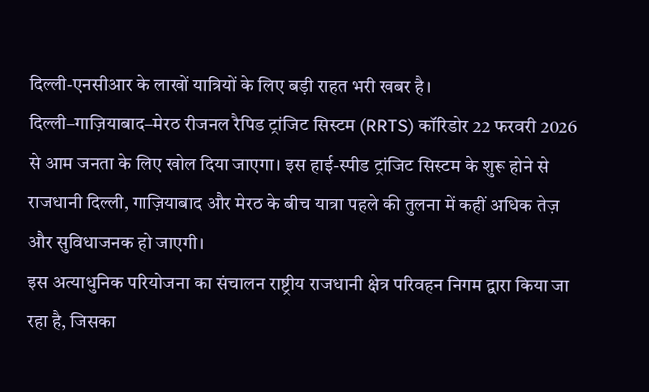दिल्ली-एनसीआर के लाखों यात्रियों के लिए बड़ी राहत भरी खबर है। दिल्ली–गाज़ियाबाद–मेरठ रीजनल रैपिड ट्रांजिट सिस्टम (RRTS) कॉरिडोर 22 फरवरी 2026 से आम जनता के लिए खोल दिया जाएगा। इस हाई-स्पीड ट्रांजिट सिस्टम के शुरू होने से राजधानी दिल्ली, गाज़ियाबाद और मेरठ के बीच यात्रा पहले की तुलना में कहीं अधिक तेज़ और सुविधाजनक हो जाएगी।
इस अत्याधुनिक परियोजना का संचालन राष्ट्रीय राजधानी क्षेत्र परिवहन निगम द्वारा किया जा रहा है, जिसका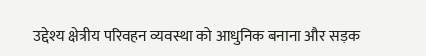उद्देश्य क्षेत्रीय परिवहन व्यवस्था को आधुनिक बनाना और सड़क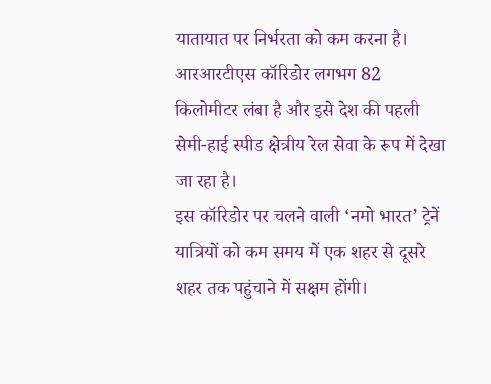यातायात पर निर्भरता को कम करना है। आरआरटीएस कॉरिडोर लगभग 82 किलोमीटर लंबा है और इसे देश की पहली सेमी-हाई स्पीड क्षेत्रीय रेल सेवा के रूप में देखा जा रहा है।
इस कॉरिडोर पर चलने वाली ‘नमो भारत’ ट्रेनें यात्रियों को कम समय में एक शहर से दूसरे शहर तक पहुंचाने में सक्षम होंगी।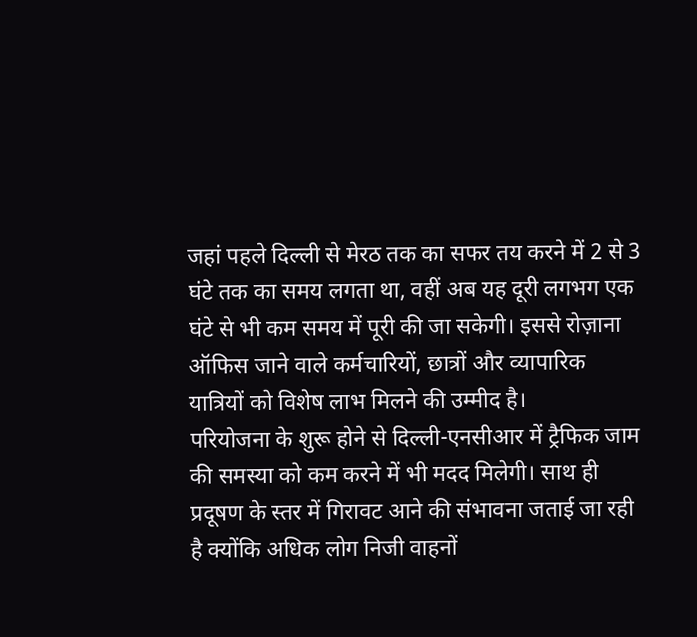जहां पहले दिल्ली से मेरठ तक का सफर तय करने में 2 से 3 घंटे तक का समय लगता था, वहीं अब यह दूरी लगभग एक घंटे से भी कम समय में पूरी की जा सकेगी। इससे रोज़ाना ऑफिस जाने वाले कर्मचारियों, छात्रों और व्यापारिक यात्रियों को विशेष लाभ मिलने की उम्मीद है।
परियोजना के शुरू होने से दिल्ली-एनसीआर में ट्रैफिक जाम की समस्या को कम करने में भी मदद मिलेगी। साथ ही प्रदूषण के स्तर में गिरावट आने की संभावना जताई जा रही है क्योंकि अधिक लोग निजी वाहनों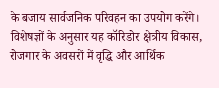के बजाय सार्वजनिक परिवहन का उपयोग करेंगे।
विशेषज्ञों के अनुसार यह कॉरिडोर क्षेत्रीय विकास, रोजगार के अवसरों में वृद्धि और आर्थिक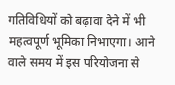गतिविधियों को बढ़ावा देने में भी महत्वपूर्ण भूमिका निभाएगा। आने वाले समय में इस परियोजना से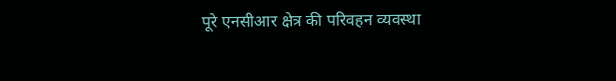पूरे एनसीआर क्षेत्र की परिवहन व्यवस्था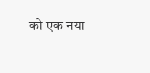को एक नया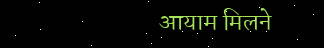आयाम मिलने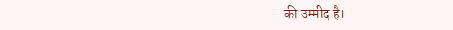की उम्मीद है।